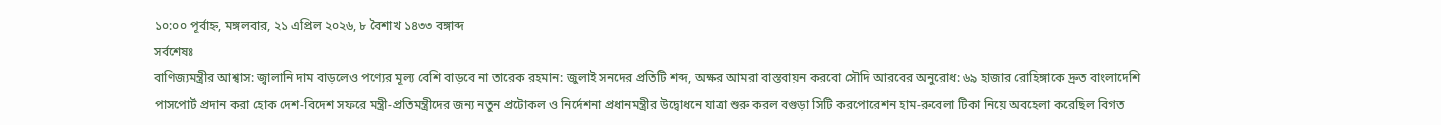১০:০০ পূর্বাহ্ন, মঙ্গলবার, ২১ এপ্রিল ২০২৬, ৮ বৈশাখ ১৪৩৩ বঙ্গাব্দ
সর্বশেষঃ
বাণিজ্যমন্ত্রীর আশ্বাস: জ্বালানি দাম বাড়লেও পণ্যের মূল্য বেশি বাড়বে না তারেক রহমান: জুলাই সনদের প্রতিটি শব্দ, অক্ষর আমরা বাস্তবায়ন করবো সৌদি আরবের অনুরোধ: ৬৯ হাজার রোহিঙ্গাকে দ্রুত বাংলাদেশি পাসপোর্ট প্রদান করা হোক দেশ-বিদেশ সফরে মন্ত্রী-প্রতিমন্ত্রীদের জন্য নতুন প্রটোকল ও নির্দেশনা প্রধানমন্ত্রীর উদ্বোধনে যাত্রা শুরু করল বগুড়া সিটি করপোরেশন হাম-রুবেলা টিকা নিয়ে অবহেলা করেছিল বিগত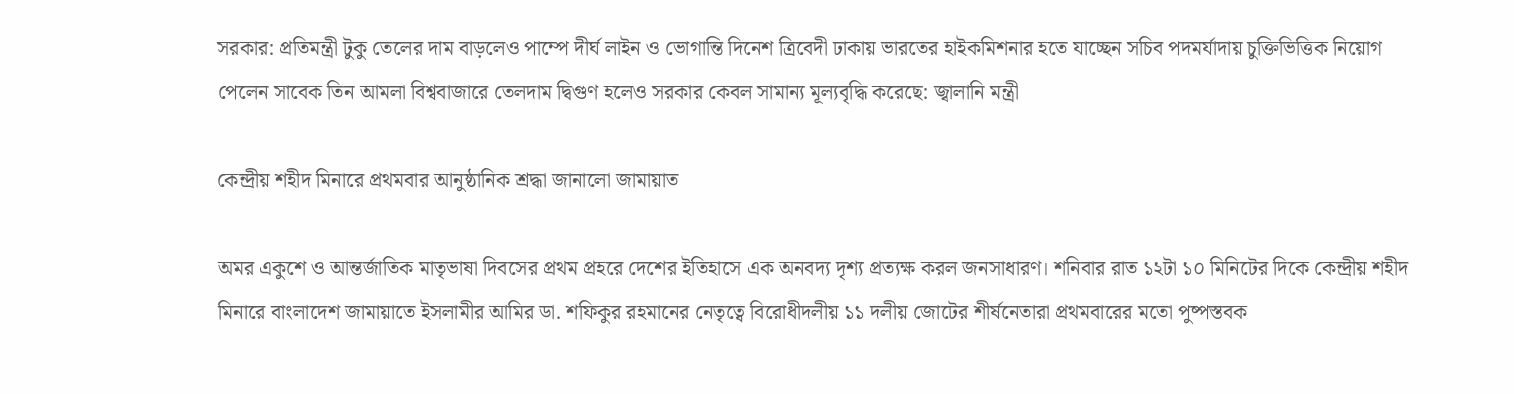সরকার: প্রতিমন্ত্রী টুকু তেলের দাম বাড়লেও পাম্পে দীর্ঘ লাইন ও ভোগান্তি দিনেশ ত্রিবেদী ঢাকায় ভারতের হাইকমিশনার হতে যাচ্ছেন সচিব পদমর্যাদায় চুক্তিভিত্তিক নিয়োগ পেলেন সাবেক তিন আমলা বিশ্ববাজারে তেলদাম দ্বিগুণ হলেও সরকার কেবল সামান্য মূল্যবৃদ্ধি করেছে: জ্বালানি মন্ত্রী

কেন্দ্রীয় শহীদ মিনারে প্রথমবার আনুষ্ঠানিক শ্রদ্ধা জানালো জামায়াত

অমর একুশে ও আন্তর্জাতিক মাতৃভাষা দিবসের প্রথম প্রহরে দেশের ইতিহাসে এক অনবদ্য দৃশ্য প্রত্যক্ষ করল জনসাধারণ। শনিবার রাত ১২টা ১০ মিনিটের দিকে কেন্দ্রীয় শহীদ মিনারে বাংলাদেশ জামায়াতে ইসলামীর আমির ডা. শফিকুর রহমানের নেতৃত্বে বিরোধীদলীয় ১১ দলীয় জোটের শীর্ষনেতারা প্রথমবারের মতো পুষ্পস্তবক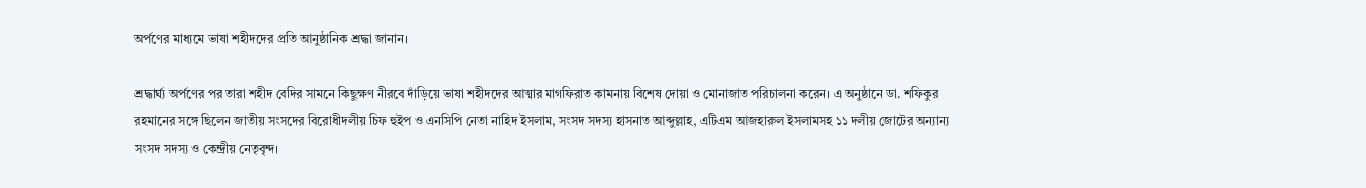অর্পণের মাধ্যমে ভাষা শহীদদের প্রতি আনুষ্ঠানিক শ্রদ্ধা জানান।

শ্রদ্ধার্ঘ্য অর্পণের পর তারা শহীদ বেদির সামনে কিছুক্ষণ নীরবে দাঁড়িয়ে ভাষা শহীদদের আত্মার মাগফিরাত কামনায় বিশেষ দোয়া ও মোনাজাত পরিচালনা করেন। এ অনুষ্ঠানে ডা. শফিকুর রহমানের সঙ্গে ছিলেন জাতীয় সংসদের বিরোধীদলীয় চিফ হুইপ ও এনসিপি নেতা নাহিদ ইসলাম, সংসদ সদস্য হাসনাত আব্দুল্লাহ, এটিএম আজহারুল ইসলামসহ ১১ দলীয় জোটের অন্যান্য সংসদ সদস্য ও কেন্দ্রীয় নেতৃবৃন্দ।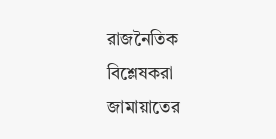রাজনৈতিক বিশ্লেষকরা জামায়াতের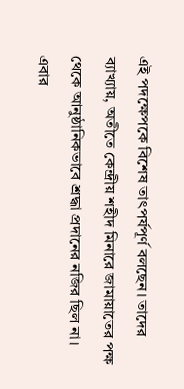এই পদক্ষেপকে বিশেষ তাৎপর্যপূর্ণ বলছেন। তাদের ব্যাখ্যায়, অতীতে কেন্দ্রীয় শহীদ মিনারে জামায়াতের পক্ষ থেকে আনুষ্ঠানিকভাবে শ্রদ্ধা প্রদানের নজির ছিল না। এবার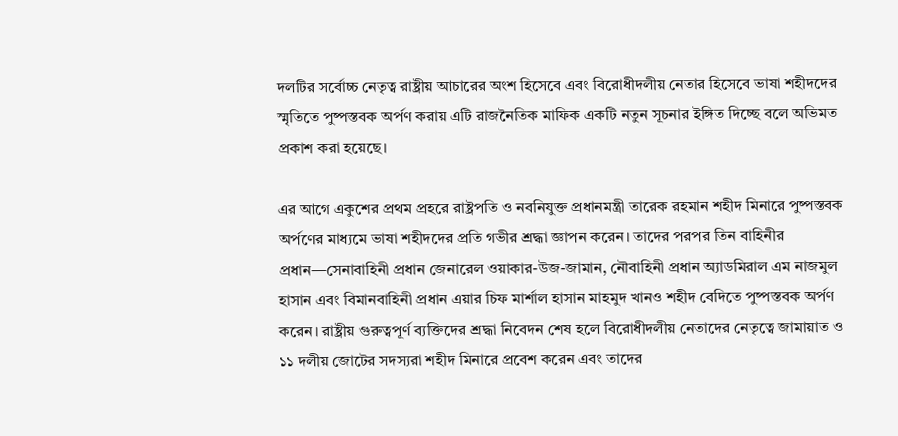দলটির সর্বোচ্চ নেতৃত্ব রাষ্ট্রীয় আচারের অংশ হিসেবে এবং বিরোধীদলীয় নেতার হিসেবে ভাষা শহীদদের স্মৃতিতে পুষ্পস্তবক অর্পণ করায় এটি রাজনৈতিক মাফিক একটি নতুন সূচনার ইঙ্গিত দিচ্ছে বলে অভিমত প্রকাশ করা হয়েছে।

এর আগে একুশের প্রথম প্রহরে রাষ্ট্রপতি ও নবনিযুক্ত প্রধানমন্ত্রী তারেক রহমান শহীদ মিনারে পুষ্পস্তবক অর্পণের মাধ্যমে ভাষা শহীদদের প্রতি গভীর শ্রদ্ধা জ্ঞাপন করেন। তাদের পরপর তিন বাহিনীর প্রধান—সেনাবাহিনী প্রধান জেনারেল ওয়াকার-উজ-জামান, নৌবাহিনী প্রধান অ্যাডমিরাল এম নাজমুল হাসান এবং বিমানবাহিনী প্রধান এয়ার চিফ মার্শাল হাসান মাহমুদ খানও শহীদ বেদিতে পুষ্পস্তবক অর্পণ করেন। রাষ্ট্রীয় গুরুত্বপূর্ণ ব্যক্তিদের শ্রদ্ধা নিবেদন শেষ হলে বিরোধীদলীয় নেতাদের নেতৃত্বে জামায়াত ও ১১ দলীয় জোটের সদস্যরা শহীদ মিনারে প্রবেশ করেন এবং তাদের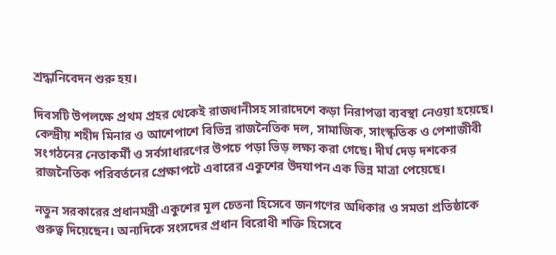শ্রদ্ধানিবেদন শুরু হয়।

দিবসটি উপলক্ষে প্রথম প্রহর থেকেই রাজধানীসহ সারাদেশে কড়া নিরাপত্তা ব্যবস্থা নেওয়া হয়েছে। কেন্দ্রীয় শহীদ মিনার ও আশেপাশে বিভিন্ন রাজনৈতিক দল, সামাজিক, সাংস্কৃতিক ও পেশাজীবী সংগঠনের নেতাকর্মী ও সর্বসাধারণের উপচে পড়া ভিড় লক্ষ্য করা গেছে। দীর্ঘ দেড় দশকের রাজনৈতিক পরিবর্তনের প্রেক্ষাপটে এবারের একুশের উদযাপন এক ভিন্ন মাত্রা পেয়েছে।

নতুন সরকারের প্রধানমন্ত্রী একুশের মূল চেতনা হিসেবে জনগণের অধিকার ও সমতা প্রতিষ্ঠাকে গুরুত্ব দিয়েছেন। অন্যদিকে সংসদের প্রধান বিরোধী শক্তি হিসেবে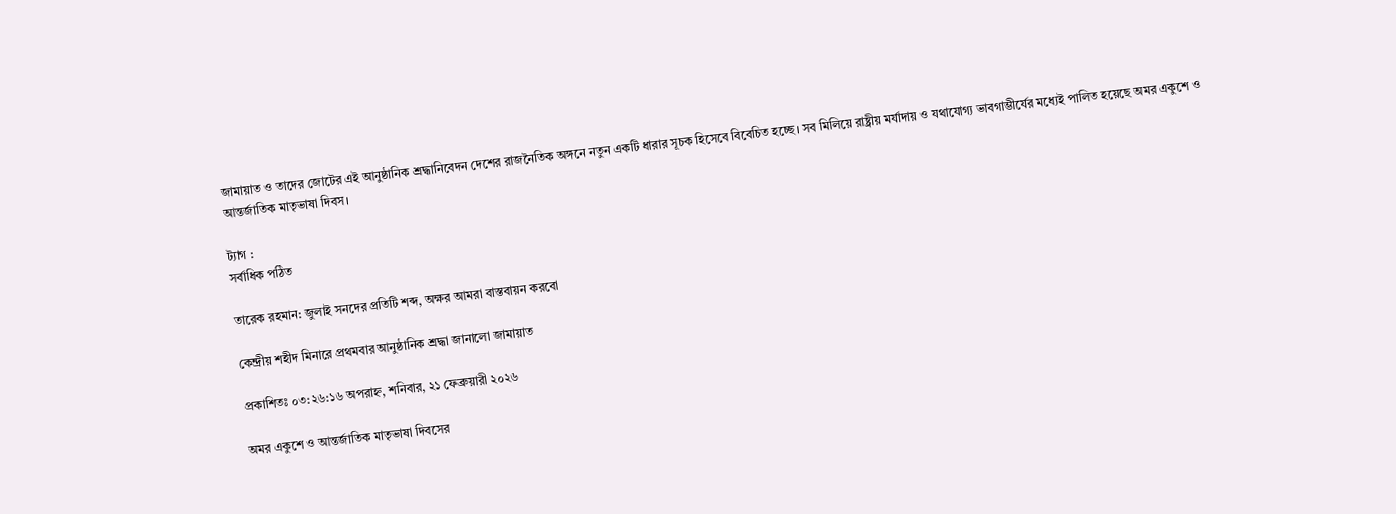জামায়াত ও তাদের জোটের এই আনুষ্ঠানিক শ্রদ্ধানিবেদন দেশের রাজনৈতিক অঙ্গনে নতুন একটি ধারার সূচক হিসেবে বিবেচিত হচ্ছে। সব মিলিয়ে রাষ্ট্রীয় মর্যাদায় ও যথাযোগ্য ভাবগাম্ভীর্যের মধ্যেই পালিত হয়েছে অমর একুশে ও আন্তর্জাতিক মাতৃভাষা দিবস।

ট্যাগ :
সর্বাধিক পঠিত

তারেক রহমান: জুলাই সনদের প্রতিটি শব্দ, অক্ষর আমরা বাস্তবায়ন করবো

কেন্দ্রীয় শহীদ মিনারে প্রথমবার আনুষ্ঠানিক শ্রদ্ধা জানালো জামায়াত

প্রকাশিতঃ ০৩:২৬:১৬ অপরাহ্ন, শনিবার, ২১ ফেব্রুয়ারী ২০২৬

অমর একুশে ও আন্তর্জাতিক মাতৃভাষা দিবসের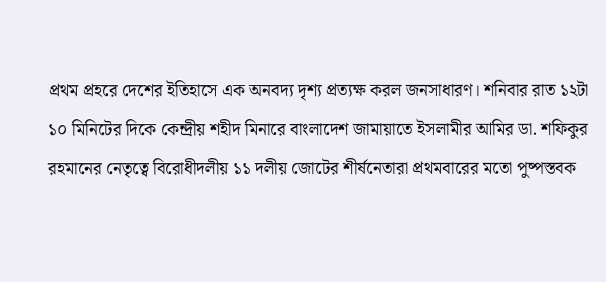প্রথম প্রহরে দেশের ইতিহাসে এক অনবদ্য দৃশ্য প্রত্যক্ষ করল জনসাধারণ। শনিবার রাত ১২টা ১০ মিনিটের দিকে কেন্দ্রীয় শহীদ মিনারে বাংলাদেশ জামায়াতে ইসলামীর আমির ডা. শফিকুর রহমানের নেতৃত্বে বিরোধীদলীয় ১১ দলীয় জোটের শীর্ষনেতারা প্রথমবারের মতো পুষ্পস্তবক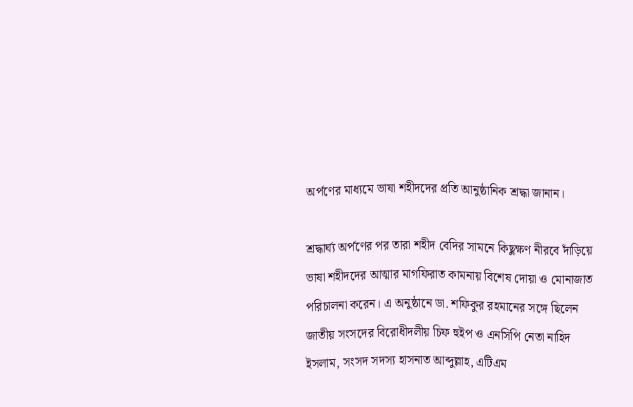অর্পণের মাধ্যমে ভাষা শহীদদের প্রতি আনুষ্ঠানিক শ্রদ্ধা জানান।

শ্রদ্ধার্ঘ্য অর্পণের পর তারা শহীদ বেদির সামনে কিছুক্ষণ নীরবে দাঁড়িয়ে ভাষা শহীদদের আত্মার মাগফিরাত কামনায় বিশেষ দোয়া ও মোনাজাত পরিচালনা করেন। এ অনুষ্ঠানে ডা. শফিকুর রহমানের সঙ্গে ছিলেন জাতীয় সংসদের বিরোধীদলীয় চিফ হুইপ ও এনসিপি নেতা নাহিদ ইসলাম, সংসদ সদস্য হাসনাত আব্দুল্লাহ, এটিএম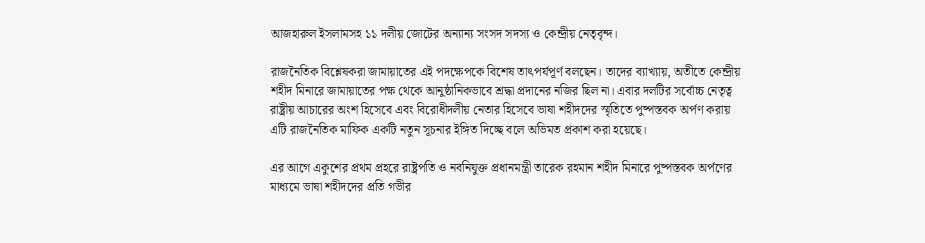আজহারুল ইসলামসহ ১১ দলীয় জোটের অন্যান্য সংসদ সদস্য ও কেন্দ্রীয় নেতৃবৃন্দ।

রাজনৈতিক বিশ্লেষকরা জামায়াতের এই পদক্ষেপকে বিশেষ তাৎপর্যপূর্ণ বলছেন। তাদের ব্যাখ্যায়, অতীতে কেন্দ্রীয় শহীদ মিনারে জামায়াতের পক্ষ থেকে আনুষ্ঠানিকভাবে শ্রদ্ধা প্রদানের নজির ছিল না। এবার দলটির সর্বোচ্চ নেতৃত্ব রাষ্ট্রীয় আচারের অংশ হিসেবে এবং বিরোধীদলীয় নেতার হিসেবে ভাষা শহীদদের স্মৃতিতে পুষ্পস্তবক অর্পণ করায় এটি রাজনৈতিক মাফিক একটি নতুন সূচনার ইঙ্গিত দিচ্ছে বলে অভিমত প্রকাশ করা হয়েছে।

এর আগে একুশের প্রথম প্রহরে রাষ্ট্রপতি ও নবনিযুক্ত প্রধানমন্ত্রী তারেক রহমান শহীদ মিনারে পুষ্পস্তবক অর্পণের মাধ্যমে ভাষা শহীদদের প্রতি গভীর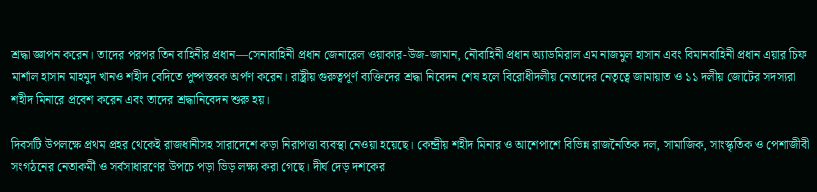শ্রদ্ধা জ্ঞাপন করেন। তাদের পরপর তিন বাহিনীর প্রধান—সেনাবাহিনী প্রধান জেনারেল ওয়াকার-উজ-জামান, নৌবাহিনী প্রধান অ্যাডমিরাল এম নাজমুল হাসান এবং বিমানবাহিনী প্রধান এয়ার চিফ মার্শাল হাসান মাহমুদ খানও শহীদ বেদিতে পুষ্পস্তবক অর্পণ করেন। রাষ্ট্রীয় গুরুত্বপূর্ণ ব্যক্তিদের শ্রদ্ধা নিবেদন শেষ হলে বিরোধীদলীয় নেতাদের নেতৃত্বে জামায়াত ও ১১ দলীয় জোটের সদস্যরা শহীদ মিনারে প্রবেশ করেন এবং তাদের শ্রদ্ধানিবেদন শুরু হয়।

দিবসটি উপলক্ষে প্রথম প্রহর থেকেই রাজধানীসহ সারাদেশে কড়া নিরাপত্তা ব্যবস্থা নেওয়া হয়েছে। কেন্দ্রীয় শহীদ মিনার ও আশেপাশে বিভিন্ন রাজনৈতিক দল, সামাজিক, সাংস্কৃতিক ও পেশাজীবী সংগঠনের নেতাকর্মী ও সর্বসাধারণের উপচে পড়া ভিড় লক্ষ্য করা গেছে। দীর্ঘ দেড় দশকের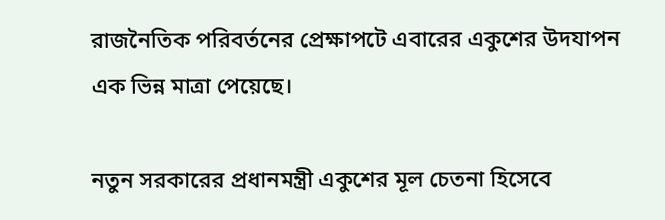রাজনৈতিক পরিবর্তনের প্রেক্ষাপটে এবারের একুশের উদযাপন এক ভিন্ন মাত্রা পেয়েছে।

নতুন সরকারের প্রধানমন্ত্রী একুশের মূল চেতনা হিসেবে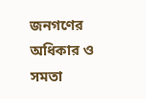জনগণের অধিকার ও সমতা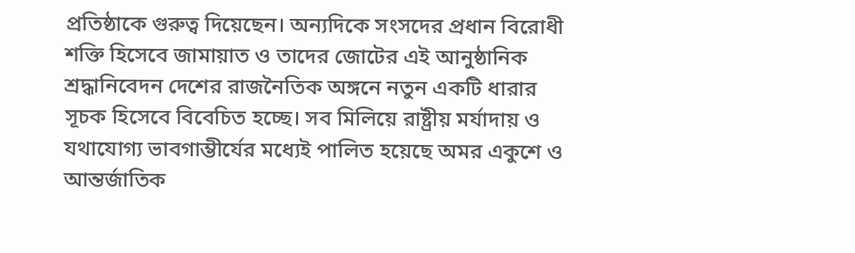প্রতিষ্ঠাকে গুরুত্ব দিয়েছেন। অন্যদিকে সংসদের প্রধান বিরোধী শক্তি হিসেবে জামায়াত ও তাদের জোটের এই আনুষ্ঠানিক শ্রদ্ধানিবেদন দেশের রাজনৈতিক অঙ্গনে নতুন একটি ধারার সূচক হিসেবে বিবেচিত হচ্ছে। সব মিলিয়ে রাষ্ট্রীয় মর্যাদায় ও যথাযোগ্য ভাবগাম্ভীর্যের মধ্যেই পালিত হয়েছে অমর একুশে ও আন্তর্জাতিক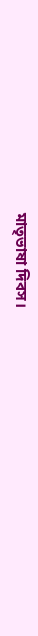মাতৃভাষা দিবস।